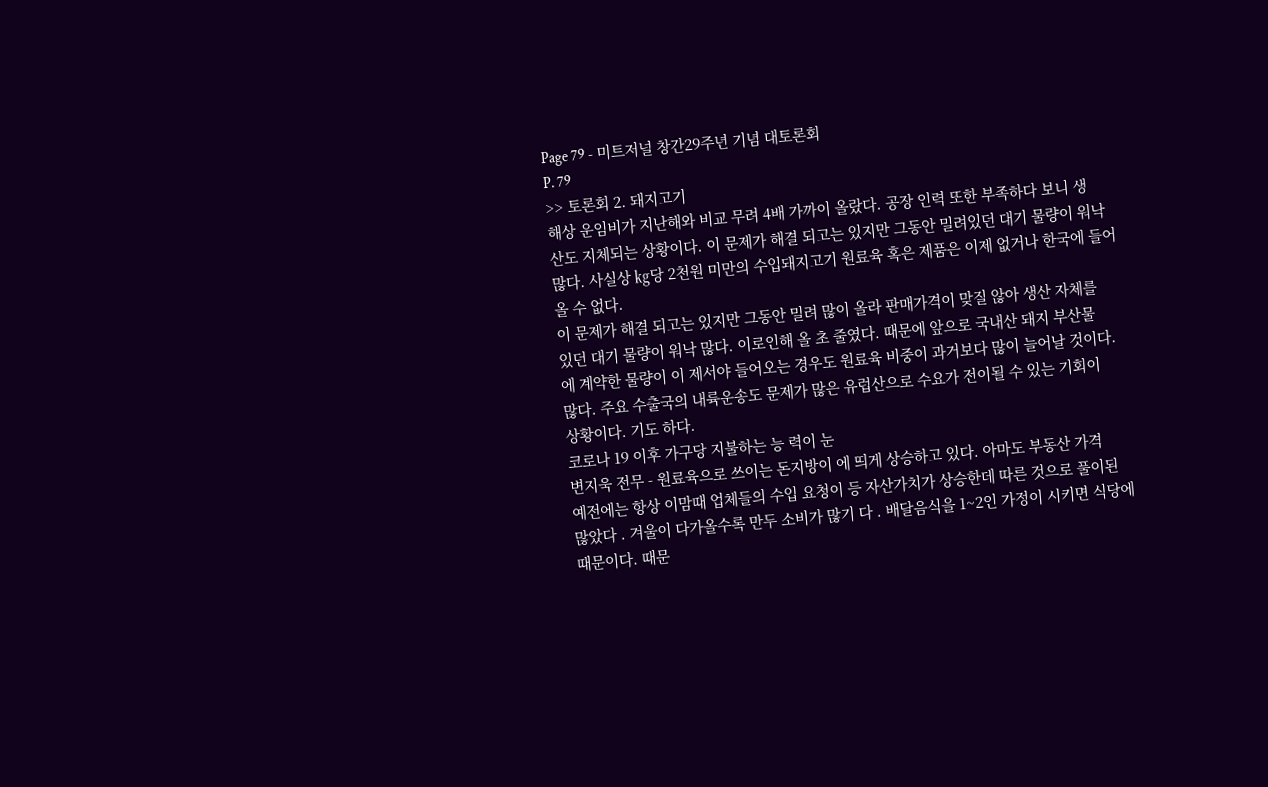Page 79 - 미트저널 창간29주년 기념 대토론회
P. 79
>> 토론회 2. 돼지고기
해상 운임비가 지난해와 비교 무려 4배 가까이 올랐다. 공장 인력 또한 부족하다 보니 생
산도 지체되는 상황이다. 이 문제가 해결 되고는 있지만 그동안 밀려있던 대기 물량이 워낙
많다. 사실상 ㎏당 2천원 미만의 수입돼지고기 원료육 혹은 제품은 이제 없거나 한국에 들어
올 수 없다.
이 문제가 해결 되고는 있지만 그동안 밀려 많이 올라 판매가격이 맞질 않아 생산 자체를
있던 대기 물량이 워낙 많다. 이로인해 올 초 줄였다. 때문에 앞으로 국내산 돼지 부산물
에 계약한 물량이 이 제서야 들어오는 경우도 원료육 비중이 과거보다 많이 늘어날 것이다.
많다. 주요 수출국의 내륙운송도 문제가 많은 유럽산으로 수요가 전이될 수 있는 기회이
상황이다. 기도 하다.
코로나 19 이후 가구당 지불하는 능 력이 눈
변지욱 전무 - 원료육으로 쓰이는 돈지방이 에 띄게 상승하고 있다. 아마도 부동산 가격
예전에는 항상 이맘때 업체들의 수입 요청이 등 자산가치가 상승한데 따른 것으로 풀이된
많았다 . 겨울이 다가올수록 만두 소비가 많기 다 . 배달음식을 1~2인 가정이 시키면 식당에
때문이다. 때문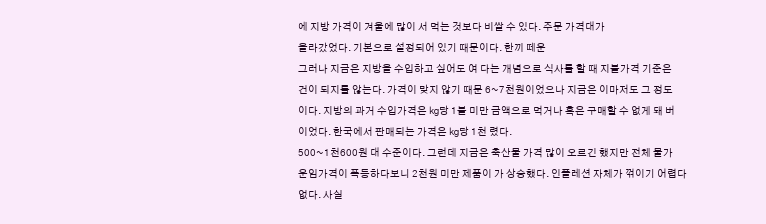에 지방 가격이 겨울에 많이 서 먹는 것보다 비쌀 수 있다. 주문 가격대가
올라갔었다. 기본으로 설정되어 있기 때문이다. 한끼 떼운
그러나 지금은 지방을 수입하고 싶어도 여 다는 개념으로 식사를 할 때 지불가격 기준은
건이 되지를 않는다. 가격이 맞지 않기 때문 6~7천원이었으나 지금은 이마저도 그 정도
이다. 지방의 과거 수입가격은 ㎏당 1불 미만 금액으로 먹거나 혹은 구매할 수 없게 돼 버
이었다. 한국에서 판매되는 가격은 ㎏당 1천 렸다.
500~1천600원 대 수준이다. 그런데 지금은 축산물 가격 많이 오르긴 했지만 전체 물가
운임가격이 폭등하다보니 2천원 미만 제품이 가 상승했다. 인플레션 자체가 꺾이기 어렵다
없다. 사실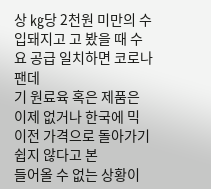상 ㎏당 2천원 미만의 수입돼지고 고 봤을 때 수요 공급 일치하면 코로나 팬데
기 원료육 혹은 제품은 이제 없거나 한국에 믹 이전 가격으로 돌아가기 쉽지 않다고 본
들어올 수 없는 상황이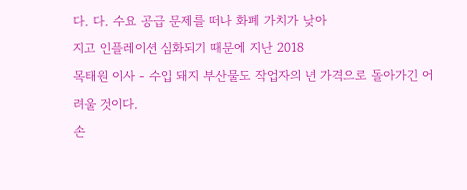다. 다. 수요 공급 문제를 떠나 화폐 가치가 낮아
지고 인플레이션 심화되기 때문에 지난 2018
목태원 이사 - 수입 돼지 부산물도 작업자의 년 가격으로 돌아가긴 어려울 것이다.
손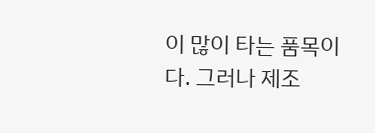이 많이 타는 품목이다. 그러나 제조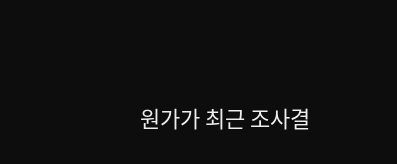원가가 최근 조사결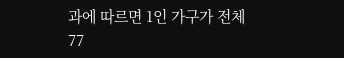과에 따르면 1인 가구가 전체
77